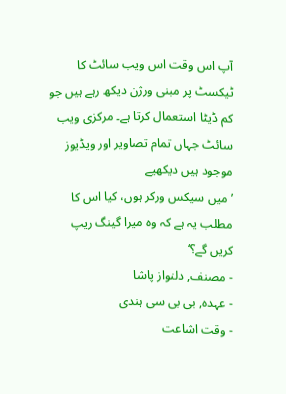آپ اس وقت اس ویب سائٹ کا ٹیکسٹ پر مبنی ورژن دیکھ رہے ہیں جو کم ڈیٹا استعمال کرتا ہے۔ مرکزی ویب سائٹ جہاں تمام تصاویر اور ویڈیوز موجود ہیں دیکھیے
’میں سیکس ورکر ہوں، کیا اس کا مطلب یہ ہے کہ وہ میرا گینگ ریپ کریں گے؟‘
- مصنف, دلنواز پاشا
- عہدہ, بی بی سی ہندی
- وقت اشاعت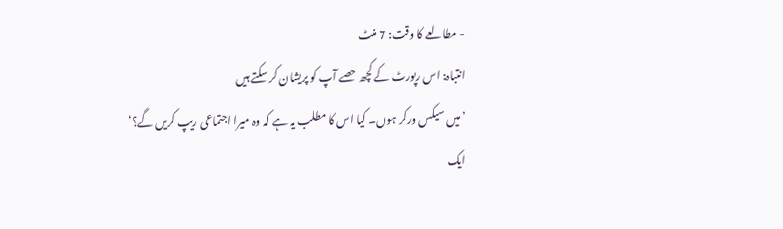- مطالعے کا وقت: 7 منٹ
انتباہ: اس رپورٹ کے کچھ حصے آپ کو پریشان کر سکتے ہیں
’میں سیکس ورکر ہوں۔ کیا اس کا مطلب یہ ہے کہ وہ میرا اجتماعی ریپ کریں گے؟‘
ایک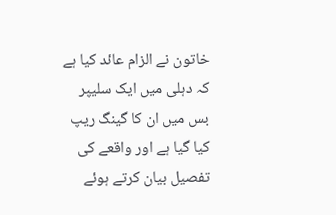خاتون نے الزام عائد کیا ہے کہ دہلی میں ایک سلیپر بس میں ان کا گینگ ریپ کیا گیا ہے اور واقعے کی تفصیل بیان کرتے ہوئے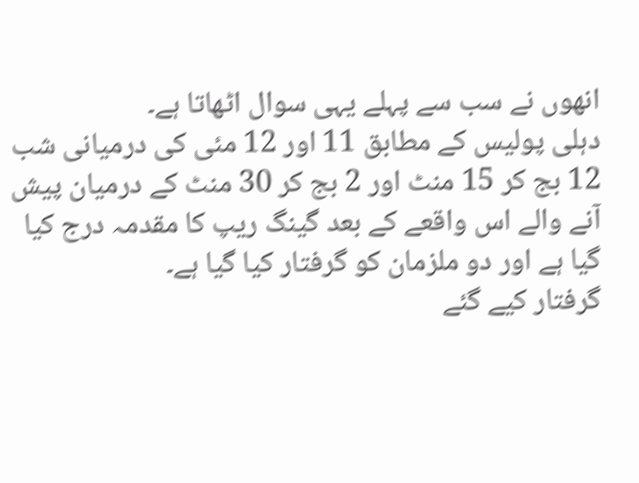انھوں نے سب سے پہلے یہی سوال اٹھاتا ہے۔
دہلی پولیس کے مطابق 11 اور 12 مئی کی درمیانی شب 12 بج کر 15 منٹ اور 2 بج کر 30 منٹ کے درمیان پیش آنے والے اس واقعے کے بعد گینگ ریپ کا مقدمہ درج کیا گیا ہے اور دو ملزمان کو گرفتار کیا گیا ہے۔
گرفتار کیے گئے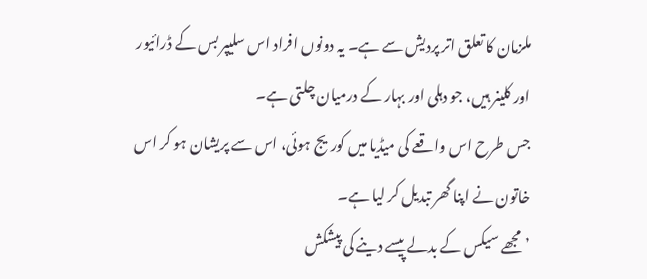ملزمان کا تعلق اتر پردیش سے ہے۔ یہ دونوں افراد اس سلیپر بس کے ڈرائیور اور کلینر ہیں، جو دہلی اور بہار کے درمیان چلتی ہے۔
جس طرح اس واقعے کی میڈیا میں کوریج ہوئی، اس سے پریشان ہو کر اس خاتون نے اپنا گھر تبدیل کر لیا ہے۔
’مجھے سیکس کے بدلے پیسے دینے کی پیشکش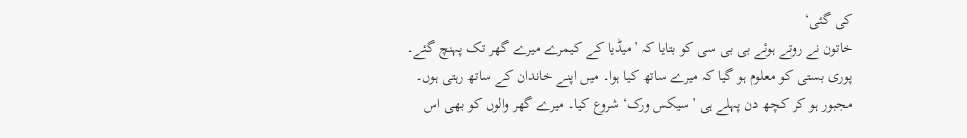کی گئی‘
خاتون نے روتے ہوئے بی بی سی کو بتایا کہ ’میڈیا کے کیمرے میرے گھر تک پہنچ گئے۔ پوری بستی کو معلوم ہو گیا کہ میرے ساتھ کیا ہوا۔ میں اپنے خاندان کے ساتھ رہتی ہوں۔ مجبور ہو کر کچھ دن پہلے ہی ’سیکس ورک‘ شروع کیا۔ میرے گھر والوں کو بھی اس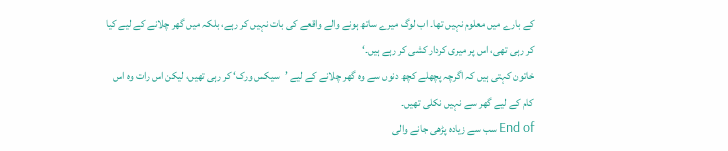کے بارے میں معلوم نہیں تھا۔ اب لوگ میرے ساتھ ہونے والے واقعے کی بات نہیں کر رہے، بلکہ میں گھر چلانے کے لیے کیا کر رہی تھی، اس پر میری کردار کشی کر رہے ہیں۔‘
خاتون کہتی ہیں کہ اگرچہ پچھلے کچھ دنوں سے وہ گھر چلانے کے لیے ’سیکس ورک‘ کر رہی تھیں، لیکن اس رات وہ اس کام کے لیے گھر سے نہیں نکلی تھیں۔
End of سب سے زیادہ پڑھی جانے والی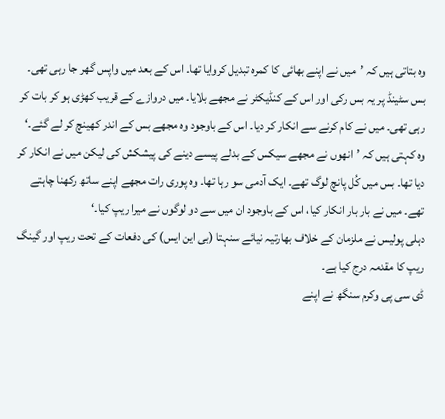وہ بتاتی ہیں کہ ’میں نے اپنے بھائی کا کمرہ تبدیل کروایا تھا۔ اس کے بعد میں واپس گھر جا رہی تھی۔ بس سٹینڈ پر یہ بس رکی اور اس کے کنڈیکٹر نے مجھے بلایا۔ میں دروازے کے قریب کھڑی ہو کر بات کر رہی تھی۔ میں نے کام کرنے سے انکار کر دیا۔ اس کے باوجود وہ مجھے بس کے اندر کھینچ کر لے گئے۔‘
وہ کہتی ہیں کہ ’انھوں نے مجھے سیکس کے بدلے پیسے دینے کی پیشکش کی لیکن میں نے انکار کر دیا تھا۔ بس میں کُل پانچ لوگ تھے۔ ایک آدمی سو رہا تھا۔ وہ پوری رات مجھے اپنے ساتھ رکھنا چاہتے تھے۔ میں نے بار بار انکار کیا، اس کے باوجود ان میں سے دو لوگوں نے میرا ریپ کیا۔‘
دہلی پولیس نے ملزمان کے خلاف بھارتیہ نیائے سنہتا (بی این ایس) کی دفعات کے تحت ریپ اور گینگ ریپ کا مقدمہ درج کیا ہے۔
ڈی سی پی وکرم سنگھ نے اپنے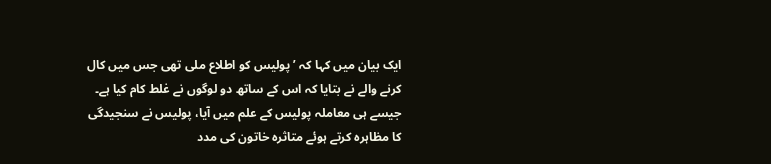ایک بیان میں کہا کہ ’پولیس کو اطلاع ملی تھی جس میں کال کرنے والے نے بتایا کہ اس کے ساتھ دو لوگوں نے غلط کام کیا ہے۔ جیسے ہی معاملہ پولیس کے علم میں آیا، پولیس نے سنجیدگی کا مظاہرہ کرتے ہوئے متاثرہ خاتون کی مدد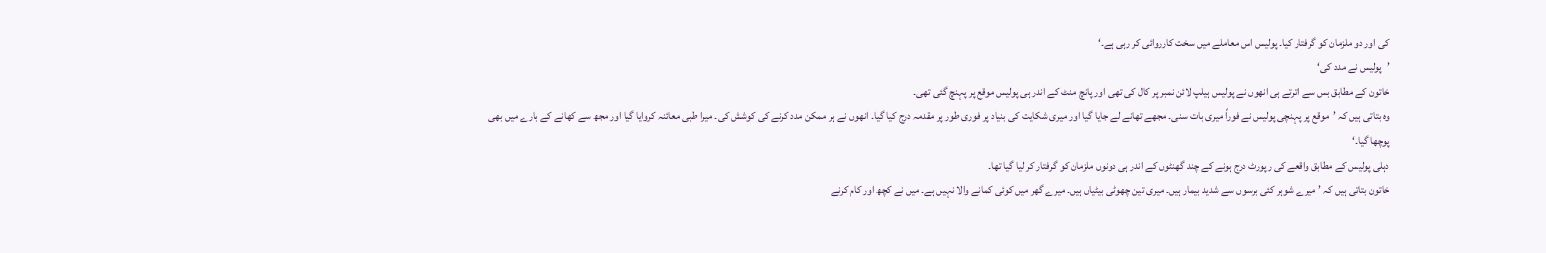کی اور دو ملزمان کو گرفتار کیا۔ پولیس اس معاملے میں سخت کارروائی کر رہی ہے۔‘
’پولیس نے مدد کی‘
خاتون کے مطابق بس سے اترتے ہی انھوں نے پولیس ہیلپ لائن نمبر پر کال کی تھی اور پانچ منٹ کے اندر ہی پولیس موقع پر پہنچ گئی تھی۔
وہ بتاتی ہیں کہ ’موقع پر پہنچی پولیس نے فوراً میری بات سنی۔ مجھے تھانے لے جایا گیا اور میری شکایت کی بنیاد پر فوری طور پر مقدمہ درج کیا گیا۔ انھوں نے ہر ممکن مدد کرنے کی کوشش کی۔ میرا طبی معائنہ کروایا گیا اور مجھ سے کھانے کے بارے میں بھی پوچھا گیا۔‘
دہلی پولیس کے مطابق واقعے کی رپورٹ درج ہونے کے چند گھنٹوں کے اندر ہی دونوں ملزمان کو گرفتار کر لیا گیا تھا۔
خاتون بتاتی ہیں کہ ’میرے شوہر کئی برسوں سے شدید بیمار ہیں۔ میری تین چھوٹی بیٹیاں ہیں۔ میرے گھر میں کوئی کمانے والا نہیں ہے۔ میں نے کچھ اور کام کرنے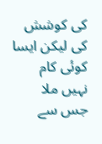کی کوشش کی لیکن ایسا کوئی کام نہیں ملا جس سے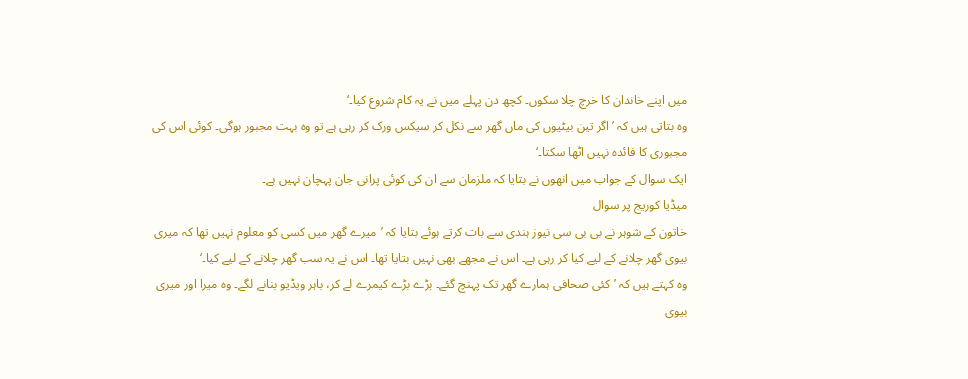میں اپنے خاندان کا خرچ چلا سکوں۔ کچھ دن پہلے میں نے یہ کام شروع کیا۔‘
وہ بتاتی ہیں کہ ’اگر تین بیٹیوں کی ماں گھر سے نکل کر سیکس ورک کر رہی ہے تو وہ بہت مجبور ہوگی۔ کوئی اس کی مجبوری کا فائدہ نہیں اٹھا سکتا۔‘
ایک سوال کے جواب میں انھوں نے بتایا کہ ملزمان سے ان کی کوئی پرانی جان پہچان نہیں ہے۔
میڈیا کوریج پر سوال
خاتون کے شوہر نے بی بی سی نیوز ہندی سے بات کرتے ہوئے بتایا کہ ’میرے گھر میں کسی کو معلوم نہیں تھا کہ میری بیوی گھر چلانے کے لیے کیا کر رہی ہے۔ اس نے مجھے بھی نہیں بتایا تھا۔ اس نے یہ سب گھر چلانے کے لیے کیا۔‘
وہ کہتے ہیں کہ ’کئی صحافی ہمارے گھر تک پہنچ گئے۔ بڑے بڑے کیمرے لے کر، باہر ویڈیو بنانے لگے۔ وہ میرا اور میری بیوی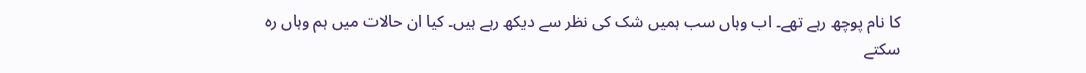کا نام پوچھ رہے تھے۔ اب وہاں سب ہمیں شک کی نظر سے دیکھ رہے ہیں۔ کیا ان حالات میں ہم وہاں رہ سکتے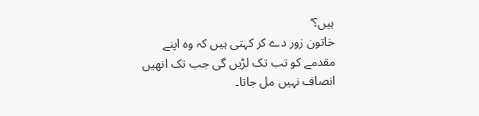ہیں؟‘
خاتون زور دے کر کہتی ہیں کہ وہ اپنے مقدمے کو تب تک لڑیں گی جب تک انھیں انصاف نہیں مل جاتا۔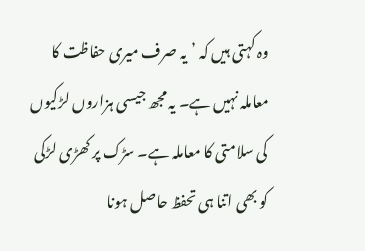وہ کہتی ہیں کہ ’یہ صرف میری حفاظت کا معاملہ نہیں ہے۔ یہ مجھ جیسی ہزاروں لڑکیوں کی سلامتی کا معاملہ ہے۔ سڑک پر کھڑی لڑکی کو بھی اتنا ہی تحفظ حاصل ہونا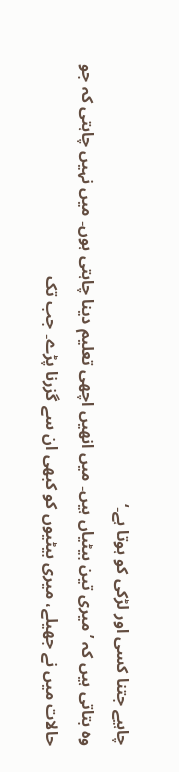چاہیے جتنا کسی اور لڑکی کو ہوتا ہے۔‘
وہ بتاتی ہیں کہ ’میری تین بیٹیاں ہیں۔ میں انھیں اچھی تعلیم دینا چاہتی ہوں۔ میں نہیں چاہتی کہ جو حالات میں نے جھیلے، میری بیٹیوں کو کبھی ان سے گزرنا پڑے۔ جب تک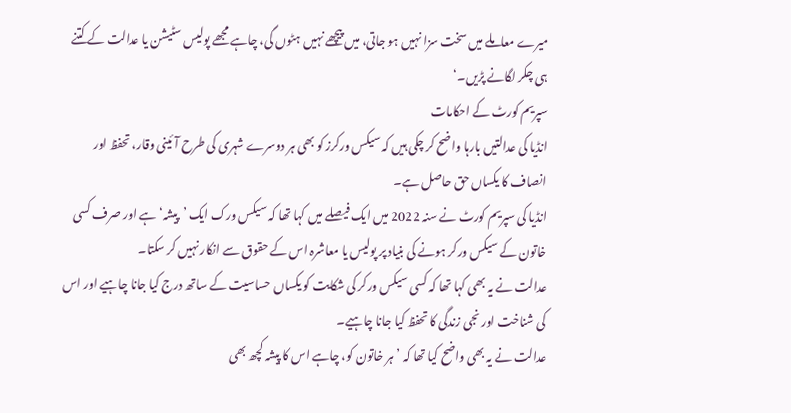میرے معاملے میں سخت سزا نہیں ہو جاتی، میں پیچھے نہیں ہٹوں گی، چاہے مجھے پولیس سٹیشن یا عدالت کے کتنے ہی چکر لگانے پڑیں۔‘
سپریم کورٹ کے احکامات
انڈیا کی عدالتیں بارہا واضح کر چکی ہیں کہ سیکس ورکرز کو بھی ہر دوسرے شہری کی طرح آئینی وقار، تحفظ اور انصاف کا یکساں حق حاصل ہے۔
انڈیا کی سپریم کورٹ نے سنہ 2022 میں ایک فیصلے میں کہا تھا کہ سیکس ورک ایک ’پیشہ‘ ہے اور صرف کسی خاتون کے سیکس ورکر ہونے کی بنیاد پر پولیس یا معاشرہ اس کے حقوق سے انکار نہیں کر سکتا۔
عدالت نے یہ بھی کہا تھا کہ کسی سیکس ورکر کی شکایت کو یکساں حساسیت کے ساتھ درج کیا جانا چاہیے اور اس کی شناخت اور نجی زندگی کا تحفظ کیا جانا چاہیے۔
عدالت نے یہ بھی واضح کیا تھا کہ ’ہر خاتون کو، چاہے اس کا پیشہ کچھ بھی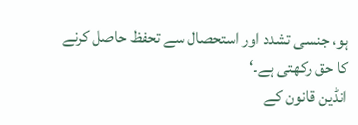ہو، جنسی تشدد اور استحصال سے تحفظ حاصل کرنے کا حق رکھتی ہے۔‘
انڈین قانون کے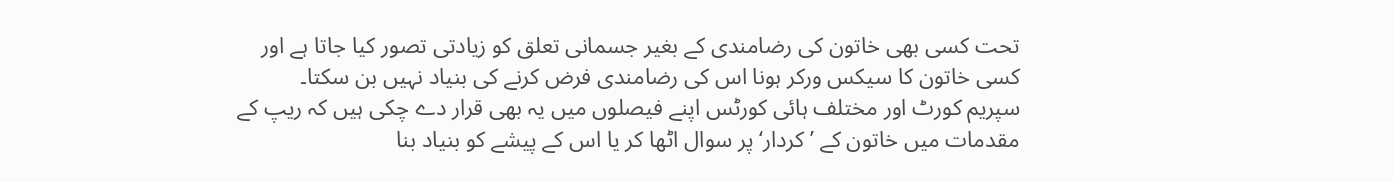تحت کسی بھی خاتون کی رضامندی کے بغیر جسمانی تعلق کو زیادتی تصور کیا جاتا ہے اور کسی خاتون کا سیکس ورکر ہونا اس کی رضامندی فرض کرنے کی بنیاد نہیں بن سکتا۔
سپریم کورٹ اور مختلف ہائی کورٹس اپنے فیصلوں میں یہ بھی قرار دے چکی ہیں کہ ریپ کے مقدمات میں خاتون کے ’کردار‘ پر سوال اٹھا کر یا اس کے پیشے کو بنیاد بنا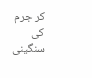کر جرم کی سنگینی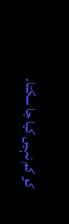کو کم نہیں کیا جا سکتا۔